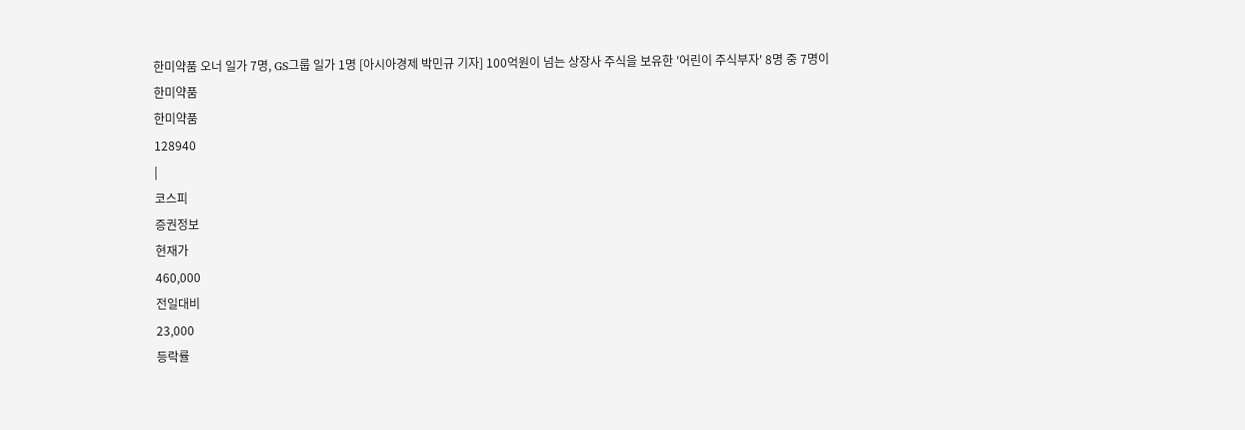한미약품 오너 일가 7명, GS그룹 일가 1명 [아시아경제 박민규 기자] 100억원이 넘는 상장사 주식을 보유한 '어린이 주식부자' 8명 중 7명이
한미약품
한미약품
128940
|
코스피
증권정보
현재가
460,000
전일대비
23,000
등락률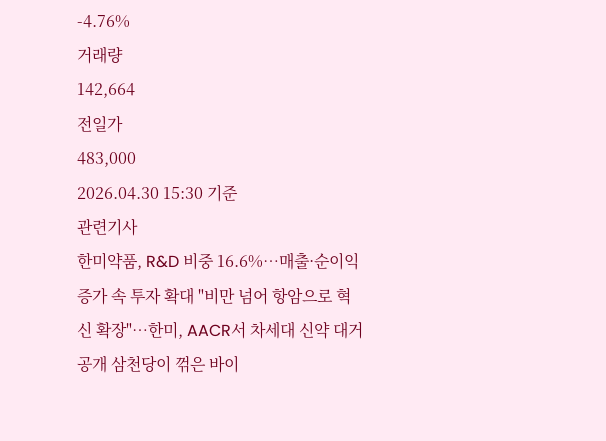-4.76%
거래량
142,664
전일가
483,000
2026.04.30 15:30 기준
관련기사
한미약품, R&D 비중 16.6%…매출·순이익 증가 속 투자 확대 "비만 넘어 항암으로 혁신 확장"…한미, AACR서 차세대 신약 대거 공개 삼천당이 꺾은 바이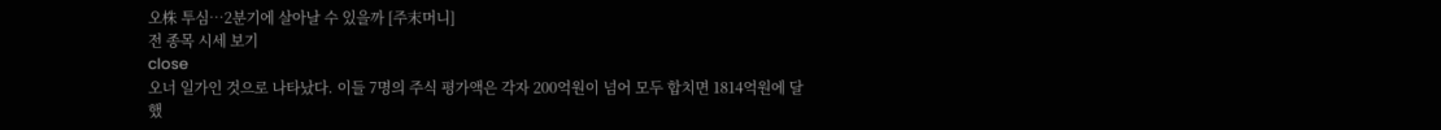오株 투심…2분기에 살아날 수 있을까 [주末머니]
전 종목 시세 보기
close
오너 일가인 것으로 나타났다. 이들 7명의 주식 평가액은 각자 200억원이 넘어 모두 합치면 1814억원에 달했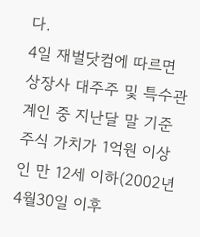다.
4일 재벌닷컴에 따르면 상장사 대주주 및 특수관계인 중 지난달 말 기준 주식 가치가 1억원 이상인 만 12세 이하(2002년 4월30일 이후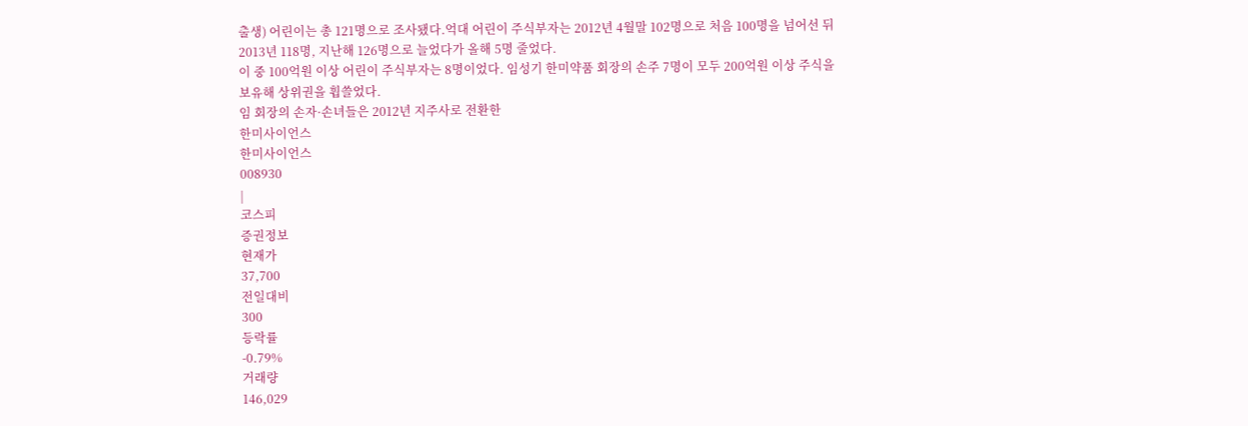출생) 어린이는 총 121명으로 조사됐다.억대 어린이 주식부자는 2012년 4월말 102명으로 처음 100명을 넘어선 뒤 2013년 118명, 지난해 126명으로 늘었다가 올해 5명 줄었다.
이 중 100억원 이상 어린이 주식부자는 8명이었다. 임성기 한미약품 회장의 손주 7명이 모두 200억원 이상 주식을 보유해 상위권을 휩쓸었다.
임 회장의 손자·손녀들은 2012년 지주사로 전환한
한미사이언스
한미사이언스
008930
|
코스피
증권정보
현재가
37,700
전일대비
300
등락률
-0.79%
거래량
146,029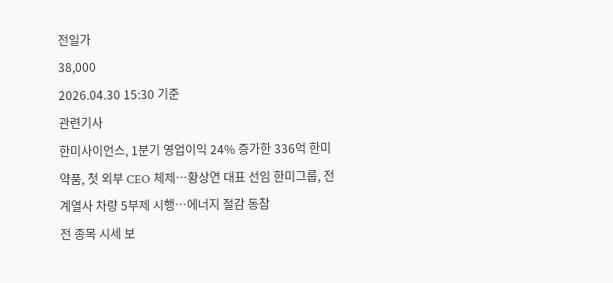전일가
38,000
2026.04.30 15:30 기준
관련기사
한미사이언스, 1분기 영업이익 24% 증가한 336억 한미약품, 첫 외부 CEO 체제…황상연 대표 선임 한미그룹, 전 계열사 차량 5부제 시행…에너지 절감 동참
전 종목 시세 보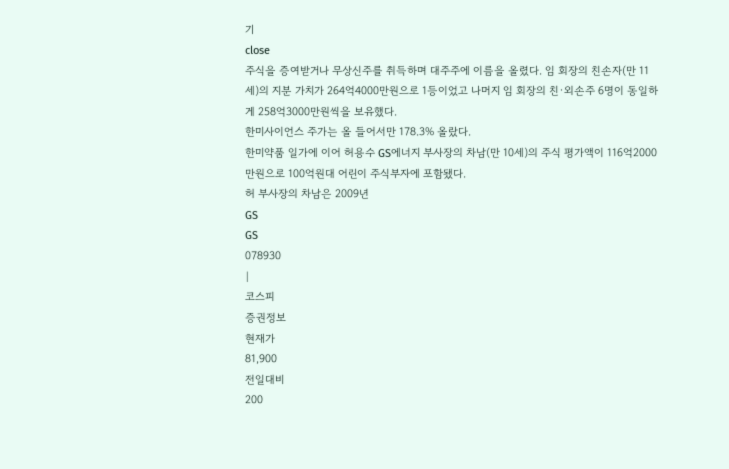기
close
주식을 증여받거나 무상신주를 취득하며 대주주에 이름을 올렸다. 임 회장의 친손자(만 11세)의 지분 가치가 264억4000만원으로 1등이었고 나머지 임 회장의 친·외손주 6명이 동일하게 258억3000만원씩을 보유했다.
한미사이언스 주가는 올 들어서만 178.3% 올랐다.
한미약품 일가에 이어 허용수 GS에너지 부사장의 차남(만 10세)의 주식 평가액이 116억2000만원으로 100억원대 어린이 주식부자에 포함됐다.
허 부사장의 차남은 2009년
GS
GS
078930
|
코스피
증권정보
현재가
81,900
전일대비
200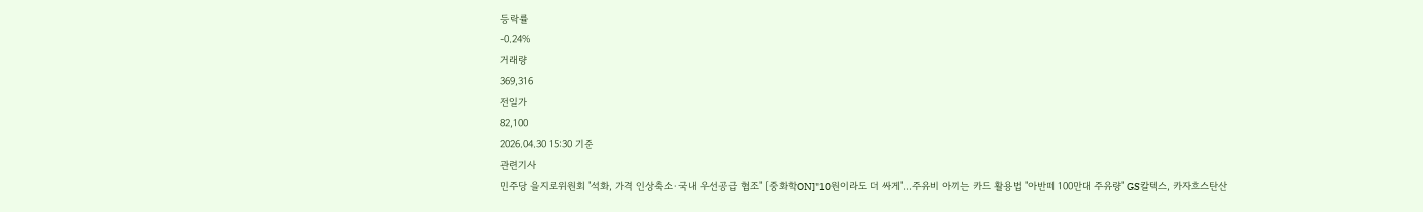등락률
-0.24%
거래량
369,316
전일가
82,100
2026.04.30 15:30 기준
관련기사
민주당 을지로위원회 "석화, 가격 인상축소·국내 우선공급 협조" [중화학ON]"10원이라도 더 싸게"…주유비 아끼는 카드 활용법 "아반떼 100만대 주유량" GS칼텍스, 카자흐스탄산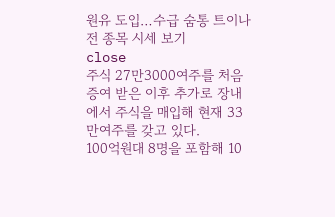원유 도입…수급 숨통 트이나
전 종목 시세 보기
close
주식 27만3000여주를 처음 증여 받은 이후 추가로 장내에서 주식을 매입해 현재 33만여주를 갖고 있다.
100억원대 8명을 포함해 10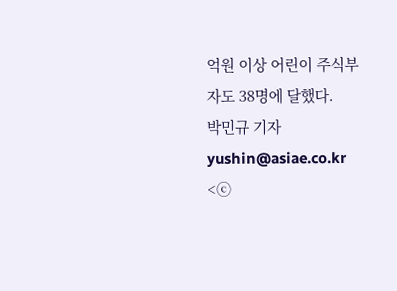억원 이상 어린이 주식부자도 38명에 달했다.
박민규 기자 yushin@asiae.co.kr
<ⓒ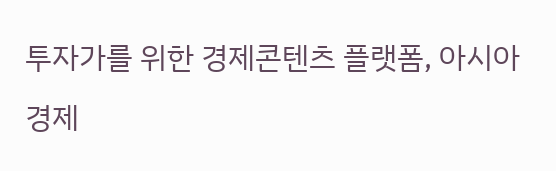투자가를 위한 경제콘텐츠 플랫폼, 아시아경제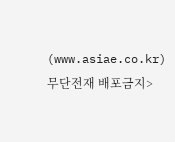(www.asiae.co.kr) 무단전재 배포금지>